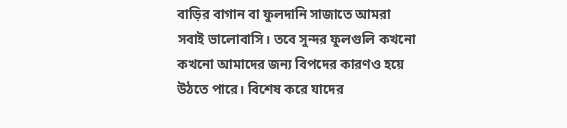বাড়ির বাগান বা ফুলদানি সাজাতে আমরা সবাই ভালোবাসি। তবে সুন্দর ফুলগুলি কখনো কখনো আমাদের জন্য বিপদের কারণও হয়ে উঠতে পারে। বিশেষ করে যাদের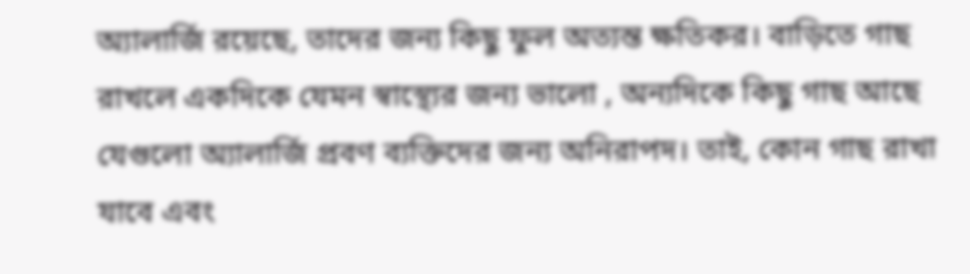অ্যালার্জি রয়েছে, তাদের জন্য কিছু ফুল অত্যন্ত ক্ষতিকর। বাড়িতে গাছ রাখলে একদিকে যেমন স্বাস্থ্যের জন্য ভালো , অন্যদিকে কিছু গাছ আছে যেগুলো অ্যালার্জি প্রবণ ব্যক্তিদের জন্য অনিরাপদ। তাই, কোন গাছ রাখা যাবে এবং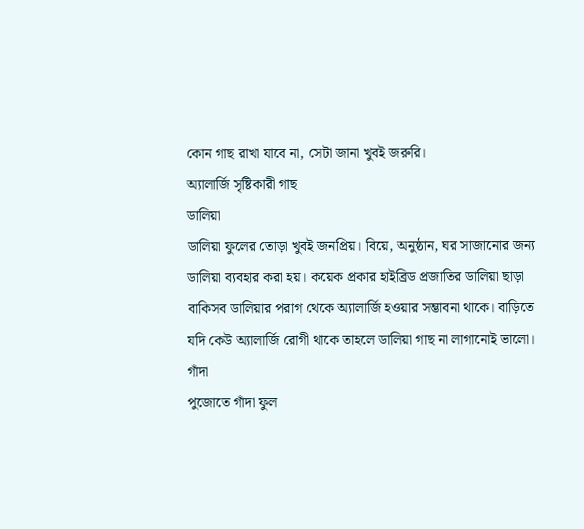কোন গাছ রাখা যাবে না, সেটা জানা খুবই জরুরি।
অ্যালার্জি সৃষ্টিকারী গাছ
ডালিয়া
ডালিয়া ফুলের তোড়া খুবই জনপ্রিয়। বিয়ে, অনুষ্ঠান, ঘর সাজানোর জন্য ডালিয়া ব্যবহার করা হয়। কয়েক প্রকার হাইব্রিড প্রজাতির ডালিয়া ছাড়া বাকিসব ডালিয়ার পরাগ থেকে অ্যালার্জি হওয়ার সম্ভাবনা থাকে। বাড়িতে যদি কেউ অ্যালার্জি রোগী থাকে তাহলে ডালিয়া গাছ না লাগানোই ভালো।
গাঁদা
পুজোতে গাঁদা ফুল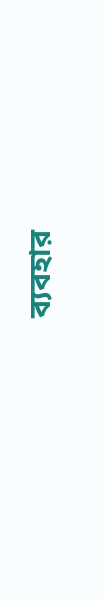ব্যবহার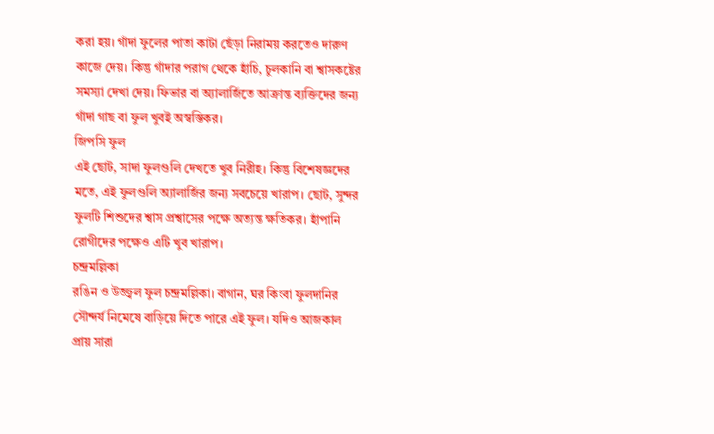করা হয়। গাঁদা ফুলের পাতা কাটা ছেঁড়া নিরাময় করতেও দারুণ কাজে দেয়। কিন্তু গাঁদার পরাগ থেকে হাঁচি, চুলকানি বা শ্বাসকষ্টের সমস্যা দেখা দেয়। ফিভার বা অ্যালার্জিতে আক্রান্ত ব্যক্তিদের জন্য গাঁদা গাছ বা ফুল খুবই অস্বস্তিকর।
জিপসি ফুল
এই ছোট, সাদা ফুলগুলি দেখতে খুব নিরীহ। কিন্তু বিশেষজ্ঞদের মতে, এই ফুলগুলি অ্যালার্জির জন্য সবচেয়ে খারাপ। ছোট, সুন্দর ফুলটি শিশুদের শ্বাস প্রশ্বাসের পক্ষে অত্যন্ত ক্ষতিকর। হাঁপানি রোগীদের পক্ষেও এটি খুব খারাপ।
চন্দ্রমল্লিকা
রঙিন ও উজ্জ্বল ফুল চন্দ্রমল্লিকা। বাগান, ঘর কিংবা ফুলদানির সৌন্দর্য নিমেষে বাড়িয়ে দিতে পারে এই ফুল। যদিও আজকাল প্রায় সারা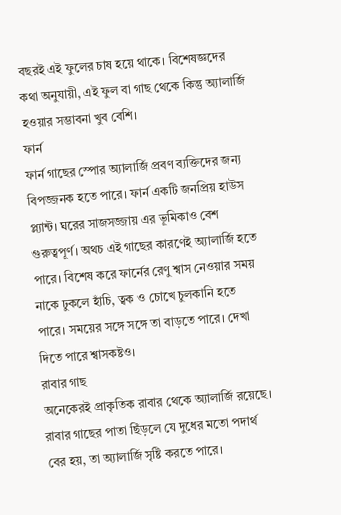বছরই এই ফুলের চাষ হয়ে থাকে। বিশেষজ্ঞদের কথা অনুযায়ী, এই ফুল বা গাছ থেকে কিন্তু অ্যালার্জি হওয়ার সম্ভাবনা খুব বেশি।
ফার্ন
ফার্ন গাছের স্পোর অ্যালার্জি প্রবণ ব্যক্তিদের জন্য বিপজ্জনক হতে পারে। ফার্ন একটি জনপ্রিয় হাউস প্ল্যান্ট। ঘরের সাজসজ্জায় এর ভূমিকাও বেশ গুরুত্বপূর্ণ। অথচ এই গাছের কারণেই অ্যালার্জি হতে পারে। বিশেষ করে ফার্নের রেণু শ্বাস নেওয়ার সময় নাকে ঢুকলে হাঁচি, ত্বক ও চোখে চুলকানি হতে পারে। সময়ের সঙ্গে সঙ্গে তা বাড়তে পারে। দেখা দিতে পারে শ্বাসকষ্টও।
রাবার গাছ
অনেকেরই প্রাকৃতিক রাবার থেকে অ্যালার্জি রয়েছে। রাবার গাছের পাতা ছিঁড়লে যে দুধের মতো পদার্থ বের হয়, তা অ্যালার্জি সৃষ্টি করতে পারে।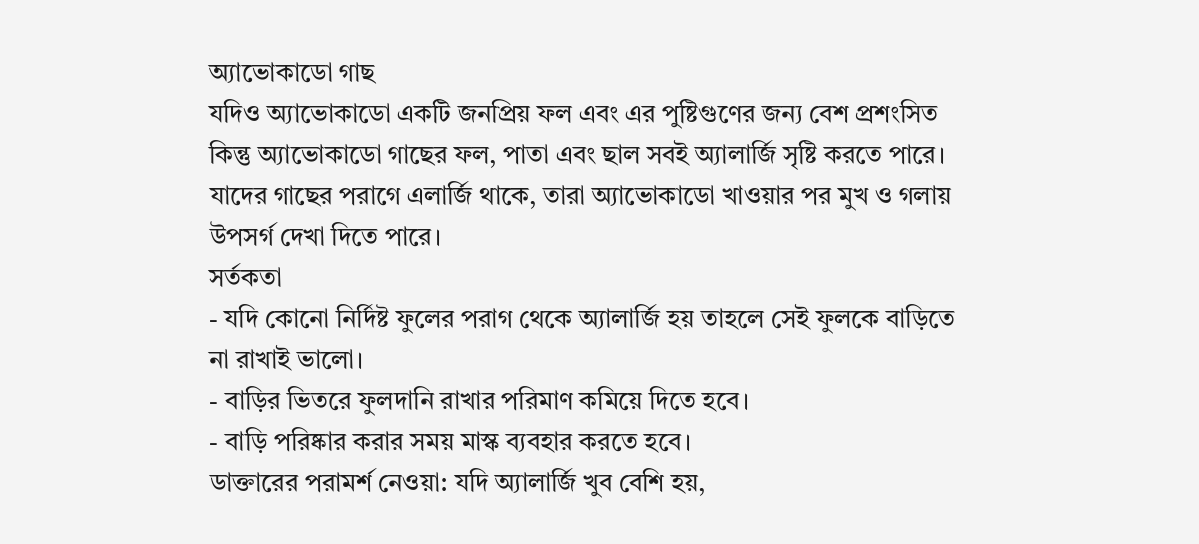অ্যাভোকাডো গাছ
যদিও অ্যাভোকাডো একটি জনপ্রিয় ফল এবং এর পুষ্টিগুণের জন্য বেশ প্রশংসিত কিন্তু অ্যাভোকাডো গাছের ফল, পাতা এবং ছাল সবই অ্যালার্জি সৃষ্টি করতে পারে। যাদের গাছের পরাগে এলার্জি থাকে, তারা অ্যাভোকাডো খাওয়ার পর মুখ ও গলায় উপসর্গ দেখা দিতে পারে।
সর্তকতা
- যদি কোনো নির্দিষ্ট ফুলের পরাগ থেকে অ্যালার্জি হয় তাহলে সেই ফুলকে বাড়িতে না রাখাই ভালো।
- বাড়ির ভিতরে ফুলদানি রাখার পরিমাণ কমিয়ে দিতে হবে।
- বাড়ি পরিষ্কার করার সময় মাস্ক ব্যবহার করতে হবে।
ডাক্তারের পরামর্শ নেওয়া: যদি অ্যালার্জি খুব বেশি হয়,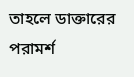তাহলে ডাক্তারের পরামর্শ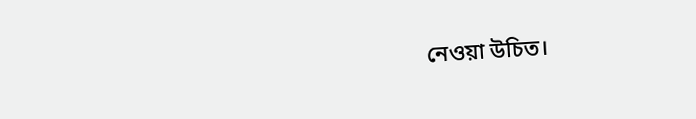নেওয়া উচিত।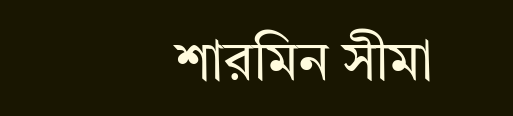শারমিন সীমা